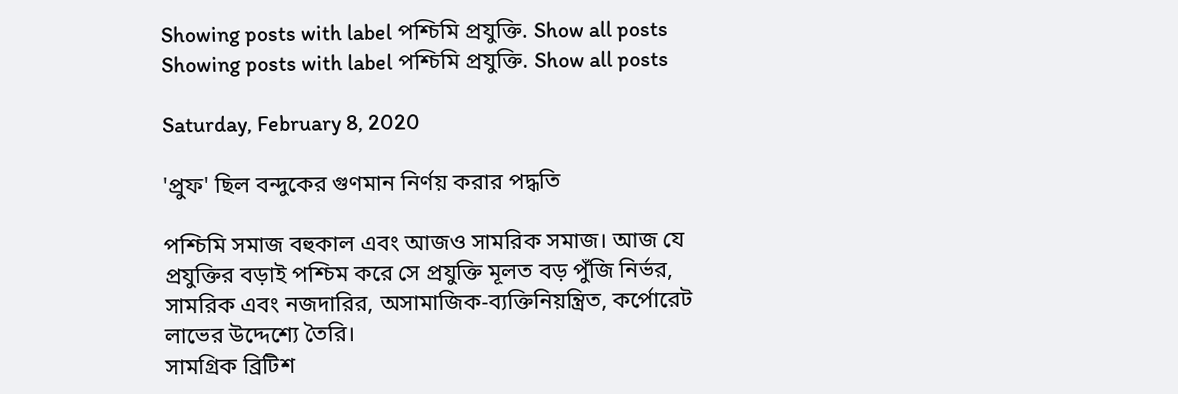Showing posts with label পশ্চিমি প্রযুক্তি. Show all posts
Showing posts with label পশ্চিমি প্রযুক্তি. Show all posts

Saturday, February 8, 2020

'প্রুফ' ছিল বন্দুকের গুণমান নির্ণয় করার পদ্ধতি

পশ্চিমি সমাজ বহুকাল এবং আজও সামরিক সমাজ। আজ যে প্রযুক্তির বড়াই পশ্চিম করে সে প্রযুক্তি মূলত বড় পুঁজি নির্ভর, সামরিক এবং নজদারির, অসামাজিক-ব্যক্তিনিয়ন্ত্রিত, কর্পোরেট লাভের উদ্দেশ্যে তৈরি।
সামগ্রিক ব্রিটিশ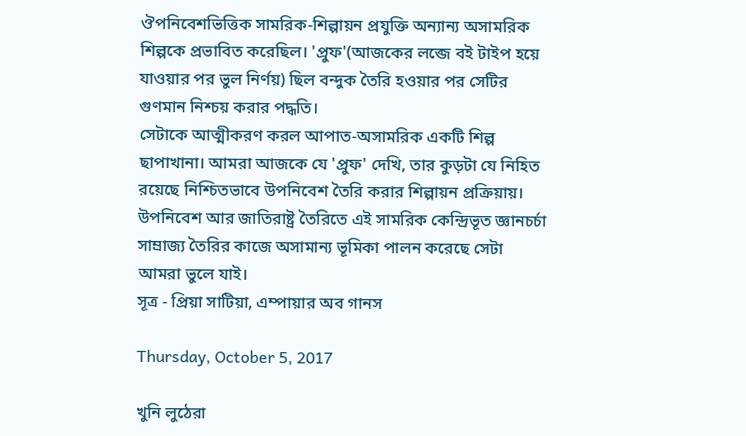ঔপনিবেশভিত্তিক সামরিক-শিল্পায়ন প্রযুক্তি অন্যান্য অসামরিক শিল্পকে প্রভাবিত করেছিল। 'প্রুফ'(আজকের লব্জে বই টাইপ হয়ে যাওয়ার পর ভুল নির্ণয়) ছিল বন্দুক তৈরি হওয়ার পর সেটির গুণমান নিশ্চয় করার পদ্ধতি।
সেটাকে আত্মীকরণ করল আপাত-অসামরিক একটি শিল্প ছাপাখানা। আমরা আজকে যে 'প্রুফ' দেখি, তার কুড়টা যে নিহিত রয়েছে নিশ্চিতভাবে উপনিবেশ তৈরি করার শিল্পায়ন প্রক্রিয়ায়। উপনিবেশ আর জাতিরাষ্ট্র তৈরিতে এই সামরিক কেন্দ্রিভূত জ্ঞানচর্চা সাম্রাজ্য তৈরির কাজে অসামান্য ভূমিকা পালন করেছে সেটা আমরা ভুলে যাই।
সূত্র - প্রিয়া সাটিয়া, এম্পায়ার অব গানস

Thursday, October 5, 2017

খুনি লুঠেরা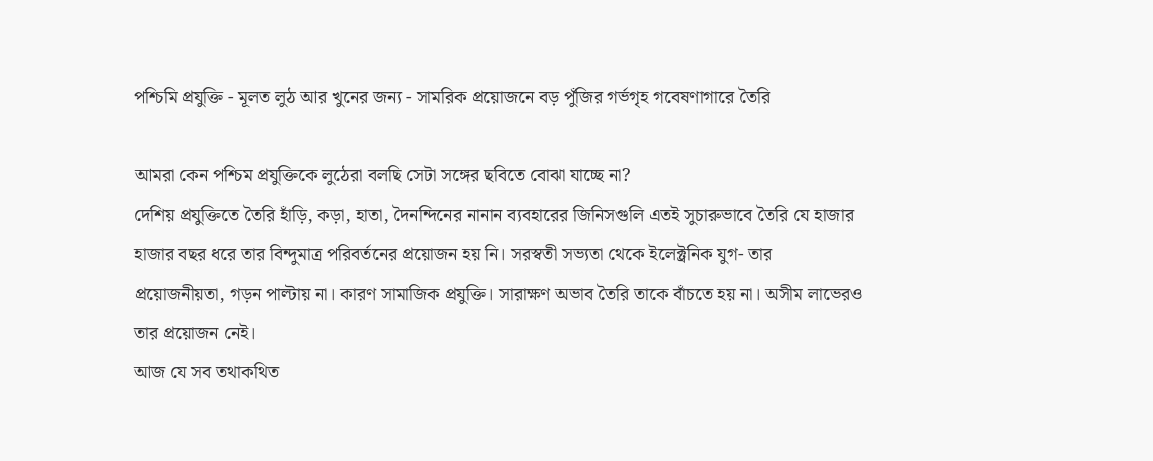পশ্চিমি প্রযুক্তি - মূলত লুঠ আর খুনের জন্য - সামরিক প্রয়োজনে বড় পুঁজির গর্ভগৃহ গবেষণাগারে তৈরি

আমরা কেন পশ্চিম প্রযুক্তিকে লুঠেরা বলছি সেটা সঙ্গের ছবিতে বোঝা যাচ্ছে না?
দেশিয় প্রযুক্তিতে তৈরি হাঁড়ি, কড়া, হাতা, দৈনন্দিনের নানান ব্যবহারের জিনিসগুলি এতই সুচারুভাবে তৈরি যে হাজার হাজার বছর ধরে তার বিন্দুমাত্র পরিবর্তনের প্রয়োজন হয় নি। সরস্বতী সভ্যতা থেকে ইলেক্ট্রনিক যুগ- তার প্রয়োজনীয়তা, গড়ন পাল্টায় না। কারণ সামাজিক প্রযুক্তি। সারাক্ষণ অভাব তৈরি তাকে বাঁচতে হয় না। অসীম লাভেরও তার প্রয়োজন নেই।
আজ যে সব তথাকথিত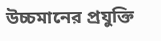উচ্চমানের প্রযুক্তি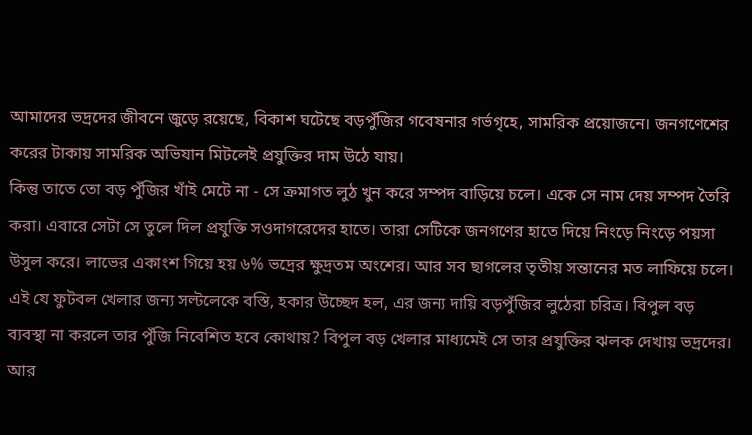আমাদের ভদ্রদের জীবনে জুড়ে রয়েছে, বিকাশ ঘটেছে বড়পুঁজির গবেষনার গর্ভগৃহে, সামরিক প্রয়োজনে। জনগণেশের করের টাকায় সামরিক অভিযান মিটলেই প্রযুক্তির দাম উঠে যায়।
কিন্তু তাতে তো বড় পুঁজির খাঁই মেটে না - সে ক্রমাগত লুঠ খুন করে সম্পদ বাড়িয়ে চলে। একে সে নাম দেয় সম্পদ তৈরি করা। এবারে সেটা সে তুলে দিল প্রযুক্তি সওদাগরেদের হাতে। তারা সেটিকে জনগণের হাতে দিয়ে নিংড়ে নিংড়ে পয়সা উসুল করে। লাভের একাংশ গিয়ে হয় ৬% ভদ্রের ক্ষুদ্রতম অংশের। আর সব ছাগলের তৃতীয় সন্তানের মত লাফিয়ে চলে।
এই যে ফুটবল খেলার জন্য সল্টলেকে বস্তি, হকার উচ্ছেদ হল, এর জন্য দায়ি বড়পুঁজির লুঠেরা চরিত্র। বিপুল বড় ব্যবস্থা না করলে তার পুঁজি নিবেশিত হবে কোথায়? বিপুল বড় খেলার মাধ্যমেই সে তার প্রযুক্তির ঝলক দেখায় ভদ্রদের।
আর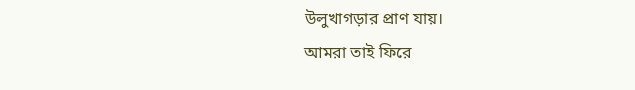উলুখাগড়ার প্রাণ যায়।
আমরা তাই ফিরে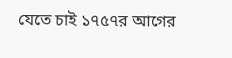যেতে চাই ১৭৫৭র আগের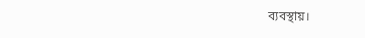ব্যবস্থায়।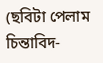(ছবিটা পেলাম চিন্তাবিদ-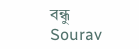বন্ধু Sourav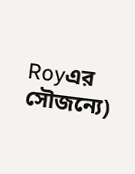Royএর সৌজন্যে)